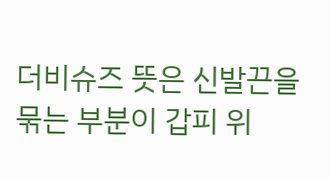더비슈즈 뜻은 신발끈을 묶는 부분이 갑피 위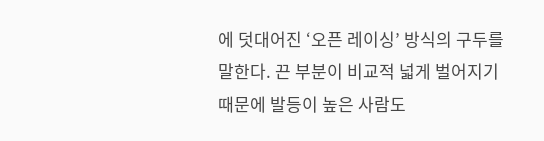에 덧대어진 ‘오픈 레이싱’ 방식의 구두를 말한다. 끈 부분이 비교적 넓게 벌어지기 때문에 발등이 높은 사람도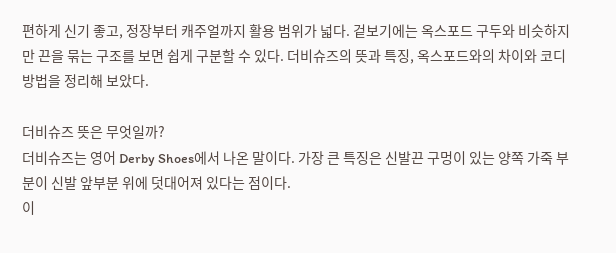편하게 신기 좋고, 정장부터 캐주얼까지 활용 범위가 넓다. 겉보기에는 옥스포드 구두와 비슷하지만 끈을 묶는 구조를 보면 쉽게 구분할 수 있다. 더비슈즈의 뜻과 특징, 옥스포드와의 차이와 코디 방법을 정리해 보았다.

더비슈즈 뜻은 무엇일까?
더비슈즈는 영어 Derby Shoes에서 나온 말이다. 가장 큰 특징은 신발끈 구멍이 있는 양쪽 가죽 부분이 신발 앞부분 위에 덧대어져 있다는 점이다.
이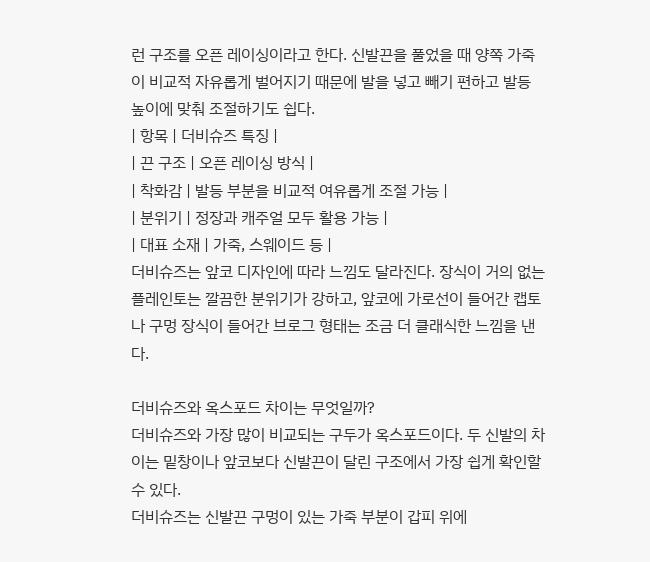런 구조를 오픈 레이싱이라고 한다. 신발끈을 풀었을 때 양쪽 가죽이 비교적 자유롭게 벌어지기 때문에 발을 넣고 빼기 편하고 발등 높이에 맞춰 조절하기도 쉽다.
| 항목 | 더비슈즈 특징 |
| 끈 구조 | 오픈 레이싱 방식 |
| 착화감 | 발등 부분을 비교적 여유롭게 조절 가능 |
| 분위기 | 정장과 캐주얼 모두 활용 가능 |
| 대표 소재 | 가죽, 스웨이드 등 |
더비슈즈는 앞코 디자인에 따라 느낌도 달라진다. 장식이 거의 없는 플레인토는 깔끔한 분위기가 강하고, 앞코에 가로선이 들어간 캡토나 구멍 장식이 들어간 브로그 형태는 조금 더 클래식한 느낌을 낸다.

더비슈즈와 옥스포드 차이는 무엇일까?
더비슈즈와 가장 많이 비교되는 구두가 옥스포드이다. 두 신발의 차이는 밑창이나 앞코보다 신발끈이 달린 구조에서 가장 쉽게 확인할 수 있다.
더비슈즈는 신발끈 구멍이 있는 가죽 부분이 갑피 위에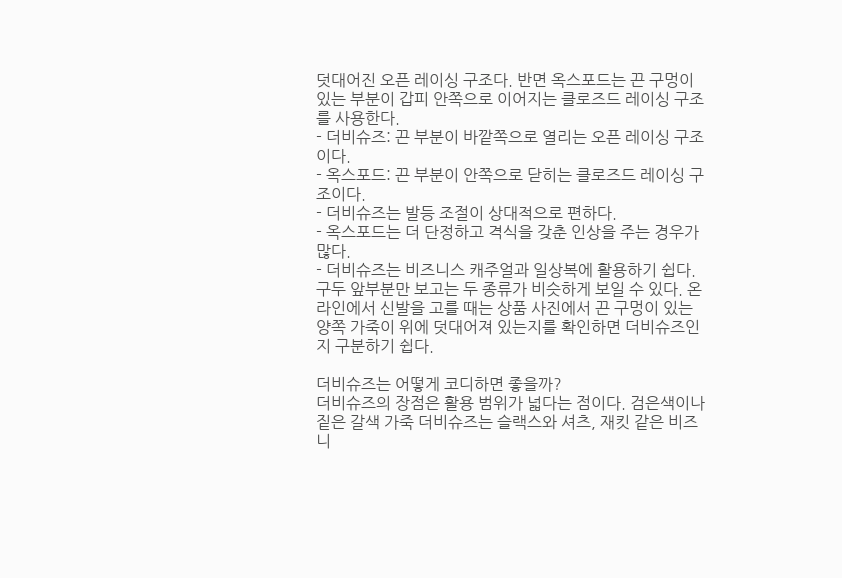덧대어진 오픈 레이싱 구조다. 반면 옥스포드는 끈 구멍이 있는 부분이 갑피 안쪽으로 이어지는 클로즈드 레이싱 구조를 사용한다.
- 더비슈즈: 끈 부분이 바깥쪽으로 열리는 오픈 레이싱 구조이다.
- 옥스포드: 끈 부분이 안쪽으로 닫히는 클로즈드 레이싱 구조이다.
- 더비슈즈는 발등 조절이 상대적으로 편하다.
- 옥스포드는 더 단정하고 격식을 갖춘 인상을 주는 경우가 많다.
- 더비슈즈는 비즈니스 캐주얼과 일상복에 활용하기 쉽다.
구두 앞부분만 보고는 두 종류가 비슷하게 보일 수 있다. 온라인에서 신발을 고를 때는 상품 사진에서 끈 구멍이 있는 양쪽 가죽이 위에 덧대어져 있는지를 확인하면 더비슈즈인지 구분하기 쉽다.

더비슈즈는 어떻게 코디하면 좋을까?
더비슈즈의 장점은 활용 범위가 넓다는 점이다. 검은색이나 짙은 갈색 가죽 더비슈즈는 슬랙스와 셔츠, 재킷 같은 비즈니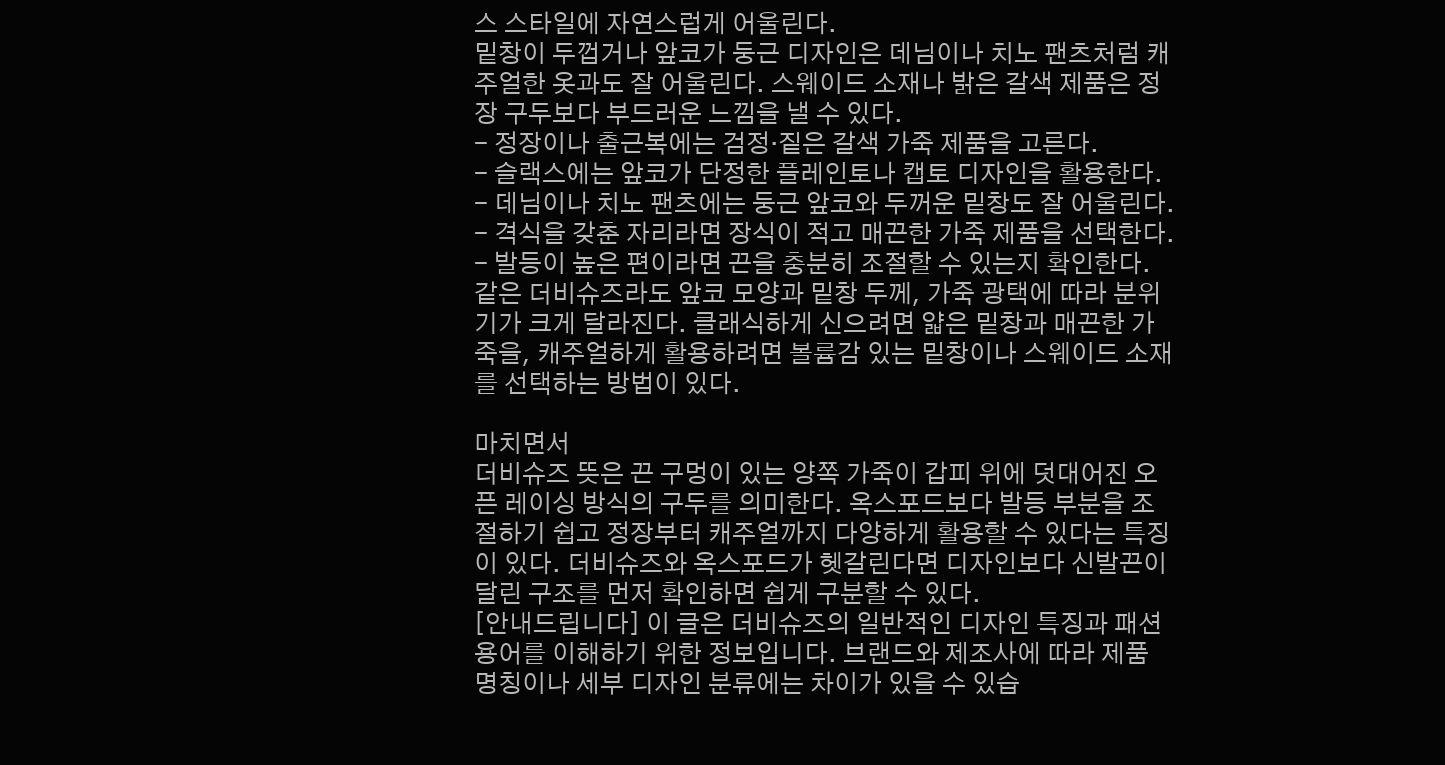스 스타일에 자연스럽게 어울린다.
밑창이 두껍거나 앞코가 둥근 디자인은 데님이나 치노 팬츠처럼 캐주얼한 옷과도 잘 어울린다. 스웨이드 소재나 밝은 갈색 제품은 정장 구두보다 부드러운 느낌을 낼 수 있다.
- 정장이나 출근복에는 검정·짙은 갈색 가죽 제품을 고른다.
- 슬랙스에는 앞코가 단정한 플레인토나 캡토 디자인을 활용한다.
- 데님이나 치노 팬츠에는 둥근 앞코와 두꺼운 밑창도 잘 어울린다.
- 격식을 갖춘 자리라면 장식이 적고 매끈한 가죽 제품을 선택한다.
- 발등이 높은 편이라면 끈을 충분히 조절할 수 있는지 확인한다.
같은 더비슈즈라도 앞코 모양과 밑창 두께, 가죽 광택에 따라 분위기가 크게 달라진다. 클래식하게 신으려면 얇은 밑창과 매끈한 가죽을, 캐주얼하게 활용하려면 볼륨감 있는 밑창이나 스웨이드 소재를 선택하는 방법이 있다.

마치면서
더비슈즈 뜻은 끈 구멍이 있는 양쪽 가죽이 갑피 위에 덧대어진 오픈 레이싱 방식의 구두를 의미한다. 옥스포드보다 발등 부분을 조절하기 쉽고 정장부터 캐주얼까지 다양하게 활용할 수 있다는 특징이 있다. 더비슈즈와 옥스포드가 헷갈린다면 디자인보다 신발끈이 달린 구조를 먼저 확인하면 쉽게 구분할 수 있다.
[안내드립니다] 이 글은 더비슈즈의 일반적인 디자인 특징과 패션 용어를 이해하기 위한 정보입니다. 브랜드와 제조사에 따라 제품 명칭이나 세부 디자인 분류에는 차이가 있을 수 있습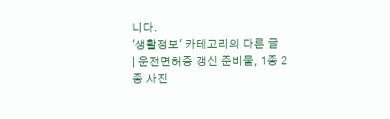니다.
'생활정보' 카테고리의 다른 글
| 운전면허증 갱신 준비물, 1종 2종 사진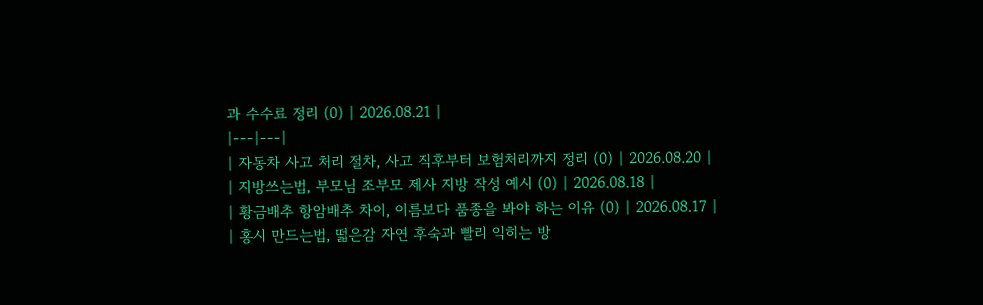과 수수료 정리 (0) | 2026.08.21 |
|---|---|
| 자동차 사고 처리 절차, 사고 직후부터 보험처리까지 정리 (0) | 2026.08.20 |
| 지방쓰는법, 부모님 조부모 제사 지방 작성 예시 (0) | 2026.08.18 |
| 황금배추 항암배추 차이, 이름보다 품종을 봐야 하는 이유 (0) | 2026.08.17 |
| 홍시 만드는법, 떫은감 자연 후숙과 빨리 익히는 방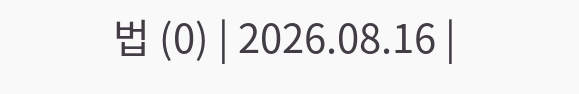법 (0) | 2026.08.16 |